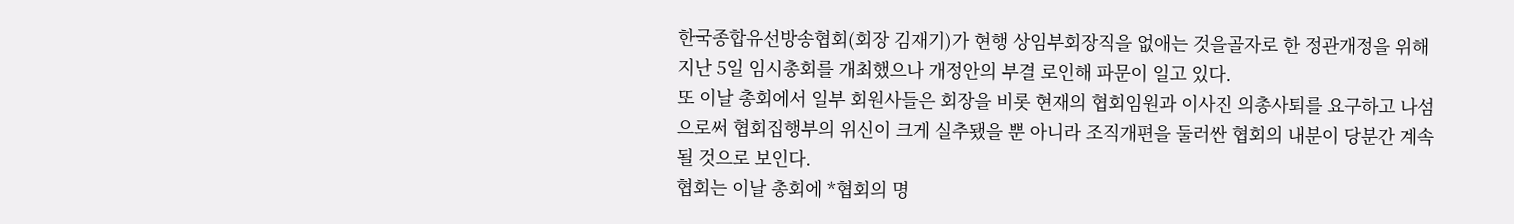한국종합유선방송협회(회장 김재기)가 현행 상임부회장직을 없애는 것을골자로 한 정관개정을 위해 지난 5일 임시총회를 개최했으나 개정안의 부결 로인해 파문이 일고 있다.
또 이날 총회에서 일부 회원사들은 회장을 비롯 현재의 협회임원과 이사진 의총사퇴를 요구하고 나섬으로써 협회집행부의 위신이 크게 실추됐을 뿐 아니라 조직개편을 둘러싼 협회의 내분이 당분간 계속될 것으로 보인다.
협회는 이날 총회에 *협회의 명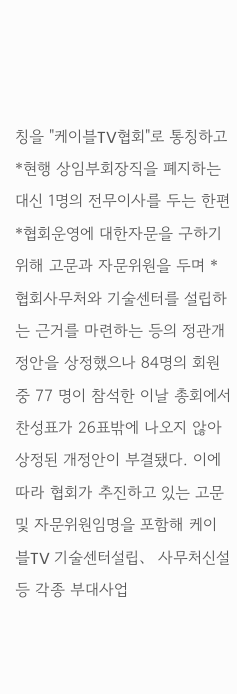칭을 "케이블TV협회"로 통칭하고 *현행 상임부회장직을 폐지하는 대신 1명의 전무이사를 두는 한편 *협회운영에 대한자문을 구하기 위해 고문과 자문위원을 두며 *협회사무처와 기술센터를 설립하는 근거를 마련하는 등의 정관개정안을 상정했으나 84명의 회원중 77 명이 참석한 이날 총회에서 찬성표가 26표밖에 나오지 않아 상정된 개정안이 부결됐다. 이에 따라 협회가 추진하고 있는 고문 및 자문위원임명을 포함해 케이블TV 기술센터설립、 사무처신설 등 각종 부대사업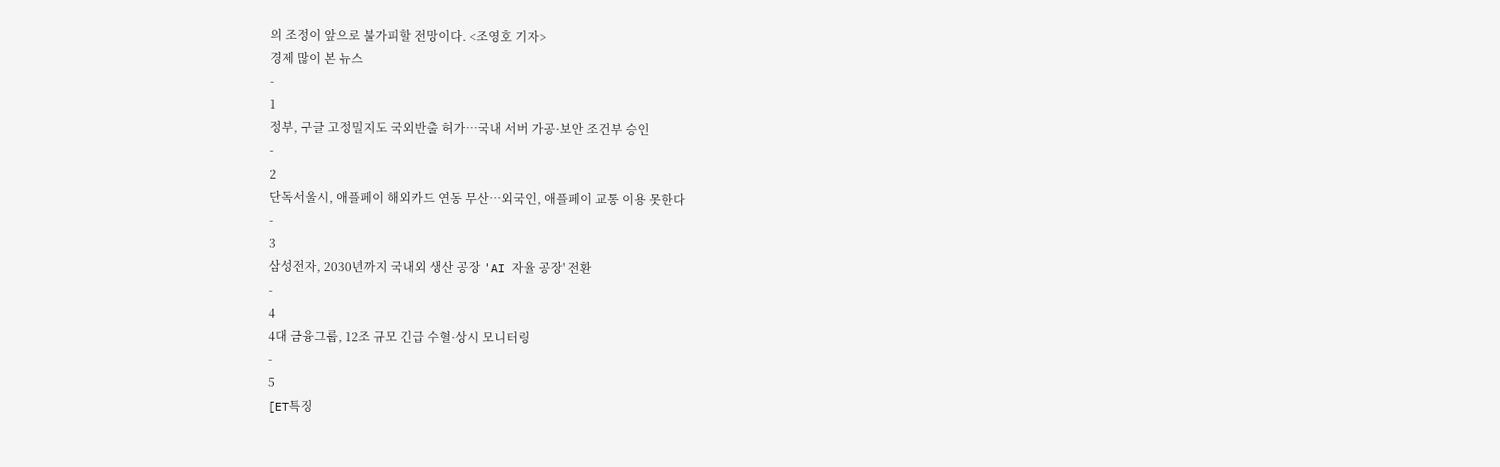의 조정이 앞으로 불가피할 전망이다. <조영호 기자>
경제 많이 본 뉴스
-
1
정부, 구글 고정밀지도 국외반출 허가…국내 서버 가공·보안 조건부 승인
-
2
단독서울시, 애플페이 해외카드 연동 무산…외국인, 애플페이 교통 이용 못한다
-
3
삼성전자, 2030년까지 국내외 생산 공장 'AI 자율 공장' 전환
-
4
4대 금융그룹, 12조 규모 긴급 수혈·상시 모니터링
-
5
[ET특징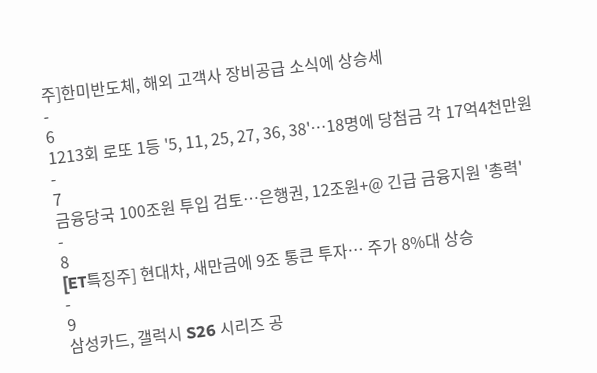주]한미반도체, 해외 고객사 장비공급 소식에 상승세
-
6
1213회 로또 1등 '5, 11, 25, 27, 36, 38'…18명에 당첨금 각 17억4천만원
-
7
금융당국 100조원 투입 검토…은행권, 12조원+@ 긴급 금융지원 '총력'
-
8
[ET특징주] 현대차, 새만금에 9조 통큰 투자… 주가 8%대 상승
-
9
삼성카드, 갤럭시 S26 시리즈 공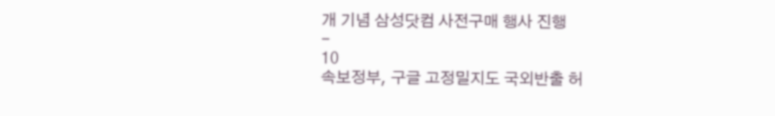개 기념 삼성닷컴 사전구매 행사 진행
-
10
속보정부, 구글 고정밀지도 국외반출 허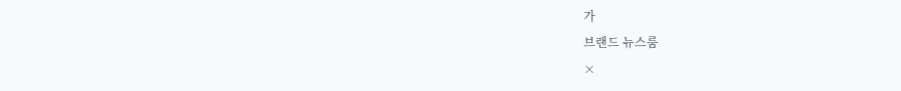가
브랜드 뉴스룸
×